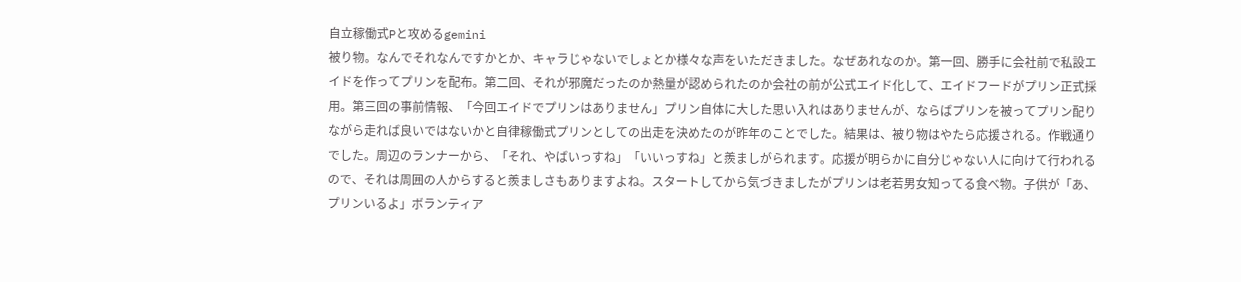自立稼働式Pと攻めるgemini
被り物。なんでそれなんですかとか、キャラじゃないでしょとか様々な声をいただきました。なぜあれなのか。第一回、勝手に会社前で私設エイドを作ってプリンを配布。第二回、それが邪魔だったのか熱量が認められたのか会社の前が公式エイド化して、エイドフードがプリン正式採用。第三回の事前情報、「今回エイドでプリンはありません」プリン自体に大した思い入れはありませんが、ならばプリンを被ってプリン配りながら走れば良いではないかと自律稼働式プリンとしての出走を決めたのが昨年のことでした。結果は、被り物はやたら応援される。作戦通りでした。周辺のランナーから、「それ、やばいっすね」「いいっすね」と羨ましがられます。応援が明らかに自分じゃない人に向けて行われるので、それは周囲の人からすると羨ましさもありますよね。スタートしてから気づきましたがプリンは老若男女知ってる食べ物。子供が「あ、プリンいるよ」ボランティア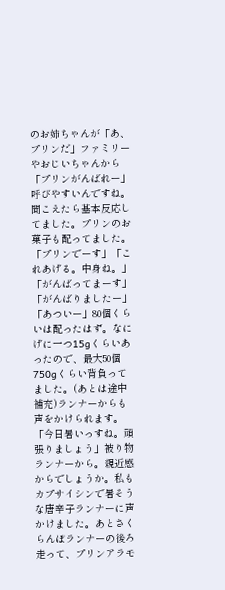のお姉ちゃんが「あ、プリンだ」ファミリーやおじいちゃんから「プリンがんばれー」呼びやすいんですね。聞こえたら基本反応してました。プリンのお菓子も配ってました。「プリンでーす」「これあげる。中身ね。」「がんばってまーす」「がんばりましたー」「あついー」80個くらいは配ったはず。なにげに一つ15gくらいあったので、最大50個750gくらい背負ってました。(あとは途中補充)ランナーからも声をかけられます。「今日暑いっすね。頑張りましょう」被り物ランナーから。親近感からでしょうか。私もカプサイシンで暑そうな唐辛子ランナーに声かけました。あとさくらんぼランナーの後ろ走って、プリンアラモ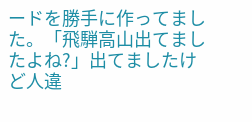ードを勝手に作ってました。「飛騨高山出てましたよね?」出てましたけど人違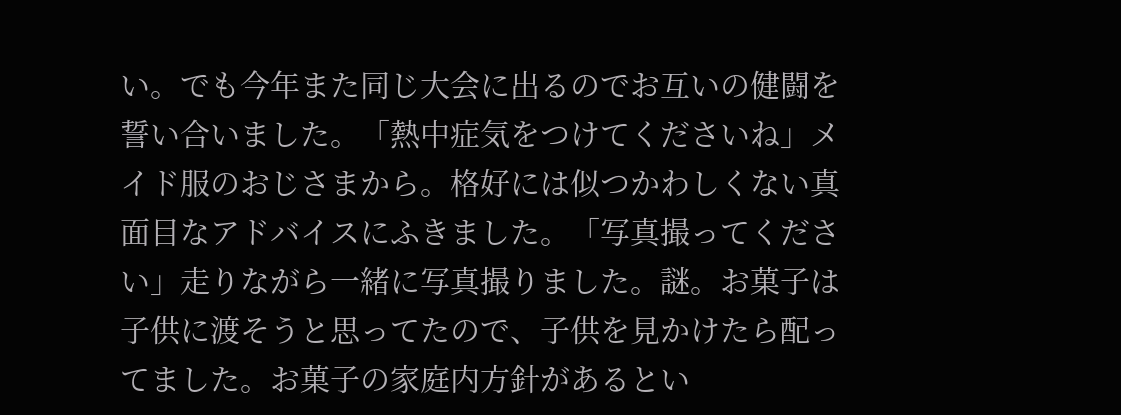い。でも今年また同じ大会に出るのでお互いの健闘を誓い合いました。「熱中症気をつけてくださいね」メイド服のおじさまから。格好には似つかわしくない真面目なアドバイスにふきました。「写真撮ってください」走りながら一緒に写真撮りました。謎。お菓子は子供に渡そうと思ってたので、子供を見かけたら配ってました。お菓子の家庭内方針があるとい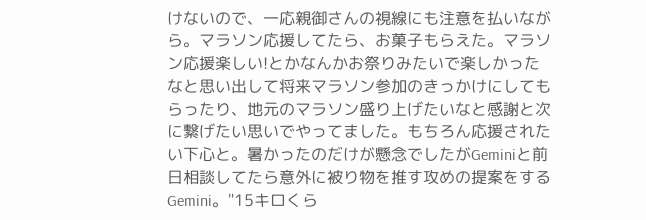けないので、一応親御さんの視線にも注意を払いながら。マラソン応援してたら、お菓子もらえた。マラソン応援楽しい!とかなんかお祭りみたいで楽しかったなと思い出して将来マラソン参加のきっかけにしてもらったり、地元のマラソン盛り上げたいなと感謝と次に繋げたい思いでやってました。もちろん応援されたい下心と。暑かったのだけが懸念でしたがGeminiと前日相談してたら意外に被り物を推す攻めの提案をするGemini。"15キロくら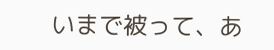いまで被って、あ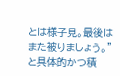とは様子見。最後はまた被りましょう。"と具体的かつ積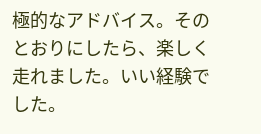極的なアドバイス。そのとおりにしたら、楽しく走れました。いい経験でした。